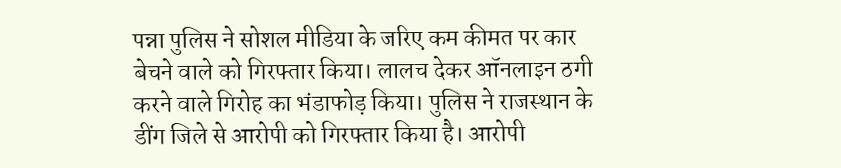पन्ना पुलिस ने सोशल मीडिया के जरिए कम कीमत पर कार बेचने वाले को गिरफ्तार किया। लालच देकर ऑनलाइन ठगी करने वाले गिरोह का भंडाफोड़ किया। पुलिस ने राजस्थान के डींग जिले से आरोपी को गिरफ्तार किया है। आरोपी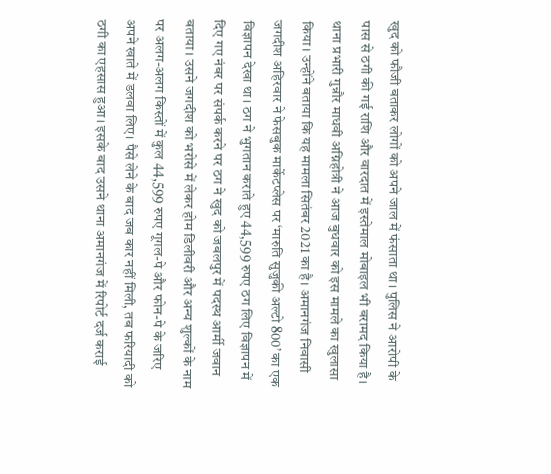खुद को फौजी बताकर लोगों को अपने जाल में फंसाता था। पुलिस ने आरोपी के पास से ठगी की गई राशि और वारदात में इस्तेमाल मोबाइल भी बरामद किया है। थाना प्रभारी गुन्नौर माधवी अग्निहोत्री ने आज बुधवार को इस मामले का खुलासा किया। उन्होंने बताया कि यह मामला सितंबर 2021 का है। अमानगंज निवासी जगदीश अहिरवार ने फेसबुक मार्केटप्लेस पर ‘मारुति सुजुकी अल्टो 800’ का एक विज्ञापन देखा था। ठग ने भुगतान कराते हुए 44,599 रुपए ठग लिए विज्ञापन में दिए गए नंबर पर संपर्क करने पर ठग ने खुद को जबलपुर में पदस्थ आर्मी जवान बताया। उसने जगदीश को भरोसे में लेकर होम डिलीवरी और अन्य शुल्कों के नाम पर अलग-अलग किस्तों में कुल 44,599 रुपए गूगल-पे और फोन-पे के जरिए अपने खाते में डलवा लिए। पैसे लेने के बाद जब कार नहीं मिली, तब फरियादी को ठगी का एहसास हुआ। इसके बाद उसने थाना अमानगंज में रिपोर्ट दर्ज कराई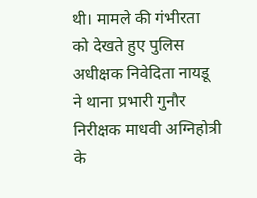थी। मामले की गंभीरता को देखते हुए पुलिस अधीक्षक निवेदिता नायडू ने थाना प्रभारी गुनौर निरीक्षक माधवी अग्निहोत्री के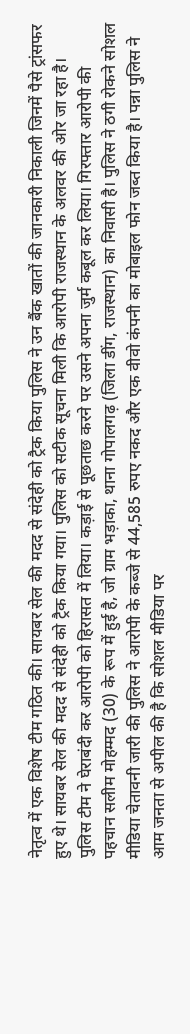नेतृत्व में एक विशेष टीम गठित की। सायबर सेल की मदद से संदेही को ट्रैक किया पुलिस ने उन बैंक खातों की जानकारी निकाली जिनमें पैसे ट्रांसफर हुए थे। सायबर सेल की मदद से संदेही को ट्रैक किया गया। पुलिस को सटीक सूचना मिली कि आरोपी राजस्थान के अलवर की ओर जा रहा है। पुलिस टीम ने घेराबंदी कर आरोपी को हिरासत में लिया। कड़ाई से पूछताछ करने पर उसने अपना जुर्म कबूल कर लिया। गिरफ्तार आरोपी की पहचान सलीम मोहम्मद (30) के रूप में हुई है, जो ग्राम भड़ाका, थाना गोपालगढ़ (जिला डींग, राजस्थान) का निवासी है। पुलिस ने ठगी रोकने सोशल मीडिया चेतावनी जारी की पुलिस ने आरोपी के कब्जे से 44,585 रुपए नकद और एक वीवो कंपनी का मोबाइल फोन जब्त किया है। पन्ना पुलिस ने आम जनता से अपील की है कि सोशल मीडिया पर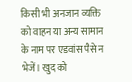किसी भी अनजान व्यक्ति को वाहन या अन्य सामान के नाम पर एडवांस पैसे न भेजें। खुद को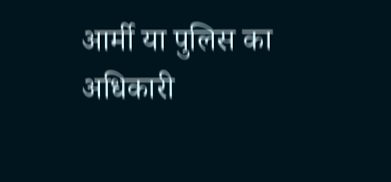आर्मी या पुलिस का अधिकारी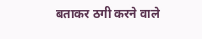बताकर ठगी करने वाले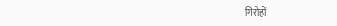गिरोहों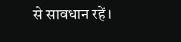से सावधान रहें।